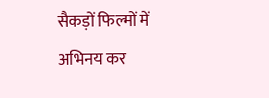सैकड़ों फिल्मों में अभिनय कर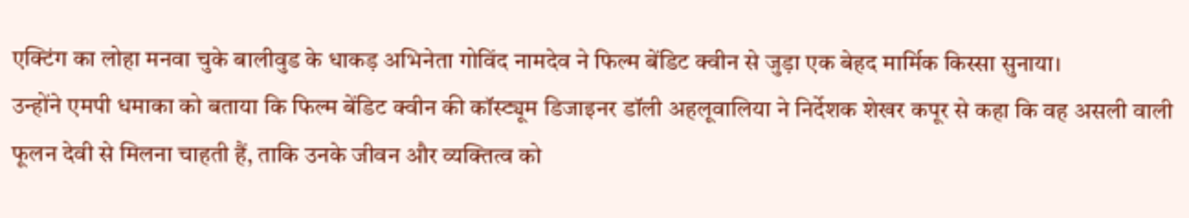एक्टिंग का लोहा मनवा चुके बालीवुड के धाकड़ अभिनेता गोविंद नामदेव ने फिल्म बेंडिट क्वीन से जुड़ा एक बेहद मार्मिक किस्सा सुनाया।
उन्होंने एमपी धमाका को बताया कि फिल्म बेंडिट क्वीन की कॉस्ट्यूम डिजाइनर डॉली अहलूवालिया ने निर्देशक शेखर कपूर से कहा कि वह असली वाली फूलन देवी से मिलना चाहती हैं, ताकि उनके जीवन और व्यक्तित्व को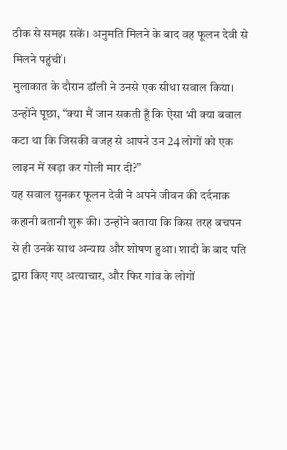ठीक से समझ सकें। अनुमति मिलने के बाद वह फूलन देवी से मिलने पहुंचीं।
मुलाकात के दौरान डॉली ने उनसे एक सीधा सवाल किया।
उन्होंने पूछा, “क्या मैं जान सकती हूँ कि ऐसा भी क्या बवाल कटा था कि जिसकी वजह से आपने उन 24 लोगों को एक लाइन में खड़ा कर गोली मार दी?”
यह सवाल सुनकर फूलन देवी ने अपने जीवन की दर्दनाक कहानी बतानी शुरू की। उन्होंने बताया कि किस तरह बचपन से ही उनके साथ अन्याय और शोषण हुआ। शादी के बाद पति द्वारा किए गए अत्याचार, और फिर गांव के लोगों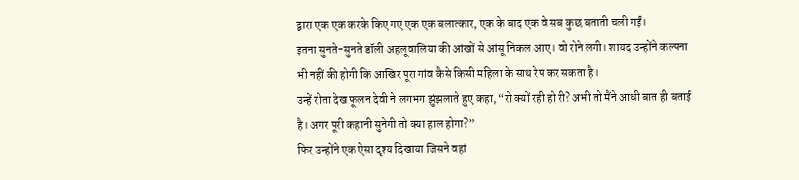द्वारा एक एक करके किए गए एक एक बलात्कार, एक के बाद एक वे सब कुछ बताती चली गईं।
इतना सुनते-सुनते डॉली अहलूवालिया की आंखों से आंसू निकल आए। वो रोने लगी। शायद उन्होंने कल्पना भी नहीं की होगी कि आखिर पूरा गांव कैसे किसी महिला के साथ रेप कर सकता है।
उन्हें रोता देख फूलन देवी ने लगभग झुंझलाते हुए कहा, “रो क्यों रही हो री? अभी तो मैंने आधी बात ही बताई है। अगर पूरी कहानी सुनेगी तो क्या हाल होगा?”
फिर उन्होंने एक ऐसा दृश्य दिखाया जिसने वहां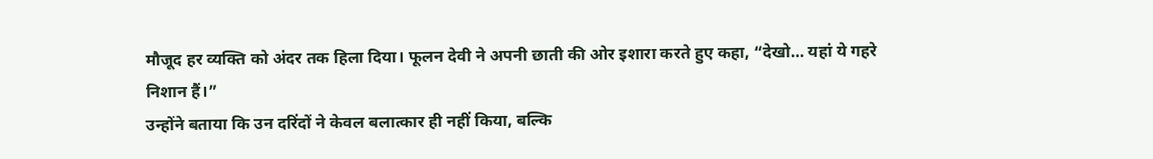मौजूद हर व्यक्ति को अंदर तक हिला दिया। फूलन देवी ने अपनी छाती की ओर इशारा करते हुए कहा, “देखो… यहां ये गहरे निशान हैं।”
उन्होंने बताया कि उन दरिंदों ने केवल बलात्कार ही नहीं किया, बल्कि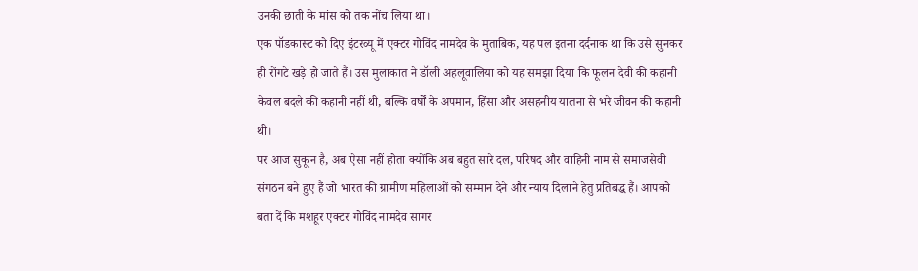उनकी छाती के मांस को तक नोंच लिया था।
एक पॉडकास्ट को दिए इंटरव्यू में एक्टर गोविंद नामदेव के मुताबिक, यह पल इतना दर्दनाक था कि उसे सुनकर ही रोंगटे खड़े हो जाते हैं। उस मुलाकात ने डॉली अहलूवालिया को यह समझा दिया कि फूलन देवी की कहानी केवल बदले की कहानी नहीं थी, बल्कि वर्षों के अपमान, हिंसा और असहनीय यातना से भरे जीवन की कहानी थी।
पर आज सुकून है, अब ऐसा नहीं होता क्योंकि अब बहुत सारे दल, परिषद और वाहिनी नाम से समाजसेवी संगठन बने हुए हैं जो भारत की ग्रामीण महिलाओं को सम्मान देने और न्याय दिलाने हेतु प्रतिबद्ध हैं। आपको बता दें कि मशहूर एक्टर गोविंद नामदेव सागर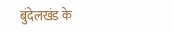बुंदेलखंड के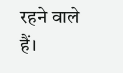रहने वाले हैं।